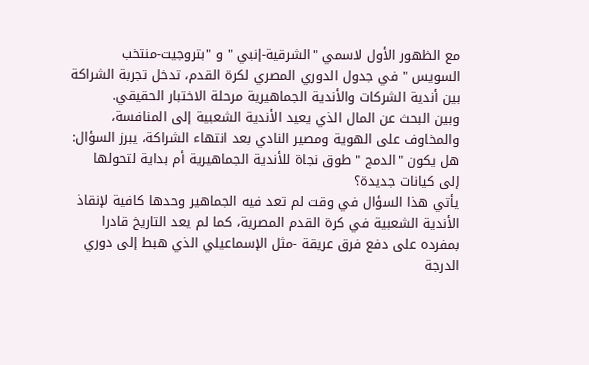مع الظهور الأول لاسمي "الشرقية-إنبي " و "بتروجيت-منتخب السويس " في جدول الدوري المصري لكرة القدم، تدخل تجربة الشراكة بين أندية الشركات والأندية الجماهيرية مرحلة الاختبار الحقيقي.
وبين البحث عن المال الذي يعيد الأندية الشعبية إلى المنافسة، والمخاوف على الهوية ومصير النادي بعد انتهاء الشراكة، يبرز السؤال: هل يكون "الدمج " طوق نجاة للأندية الجماهيرية أم بداية لتحولها إلى كيانات جديدة؟
يأتي هذا السؤال في وقت لم تعد فيه الجماهير وحدها كافية لإنقاذ الأندية الشعبية في كرة القدم المصرية، كما لم يعد التاريخ قادرا بمفرده على دفع فرق عريقة -مثل الإسماعيلي الذي هبط إلى دوري الدرجة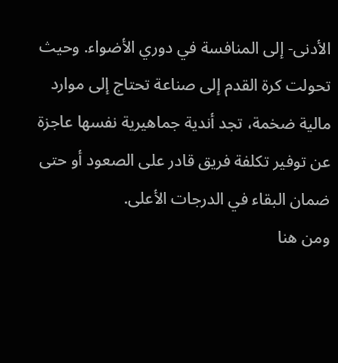الأدنى- إلى المنافسة في دوري الأضواء. وحيث تحولت كرة القدم إلى صناعة تحتاج إلى موارد مالية ضخمة، تجد أندية جماهيرية نفسها عاجزة عن توفير تكلفة فريق قادر على الصعود أو حتى ضمان البقاء في الدرجات الأعلى.
ومن هنا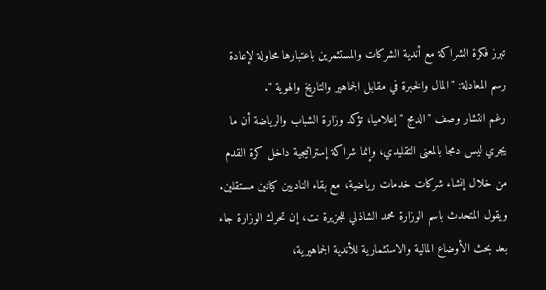تبرز فكرة الشراكة مع أندية الشركات والمستثمرين باعتبارها محاولة لإعادة رسم المعادلة: "المال والخبرة في مقابل الجماهير والتاريخ والهوية ".
رغم انتشار وصف "الدمج " إعلاميا، تؤكد وزارة الشباب والرياضة أن ما يجري ليس دمجا بالمعنى التقليدي، وإنما شراكة إستراتيجية داخل كرة القدم من خلال إنشاء شركات خدمات رياضية، مع بقاء الناديين كيانين مستقلين.
ويقول المتحدث باسم الوزارة محمد الشاذلي للجزيرة نت، إن تحرك الوزارة جاء بعد بحث الأوضاع المالية والاستثمارية للأندية الجماهيرية،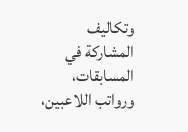وتكاليف المشاركة في المسابقات، ورواتب اللاعبين،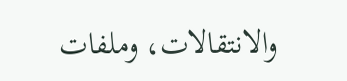والانتقالات، وملفات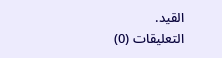القيد.
التعليقات (0)